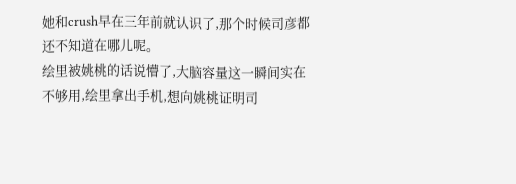她和crush早在三年前就认识了,那个时候司彦都还不知道在哪儿呢。
绘里被姚桃的话说懵了,大脑容量这一瞬间实在不够用,绘里拿出手机,想向姚桃证明司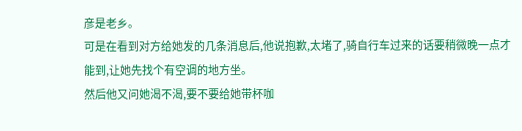彦是老乡。
可是在看到对方给她发的几条消息后,他说抱歉,太堵了,骑自行车过来的话要稍微晚一点才能到,让她先找个有空调的地方坐。
然后他又问她渴不渴,要不要给她带杯咖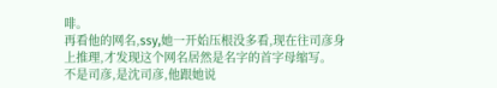啡。
再看他的网名,ssy,她一开始压根没多看,现在往司彦身上推理,才发现这个网名居然是名字的首字母缩写。
不是司彦,是沈司彦,他跟她说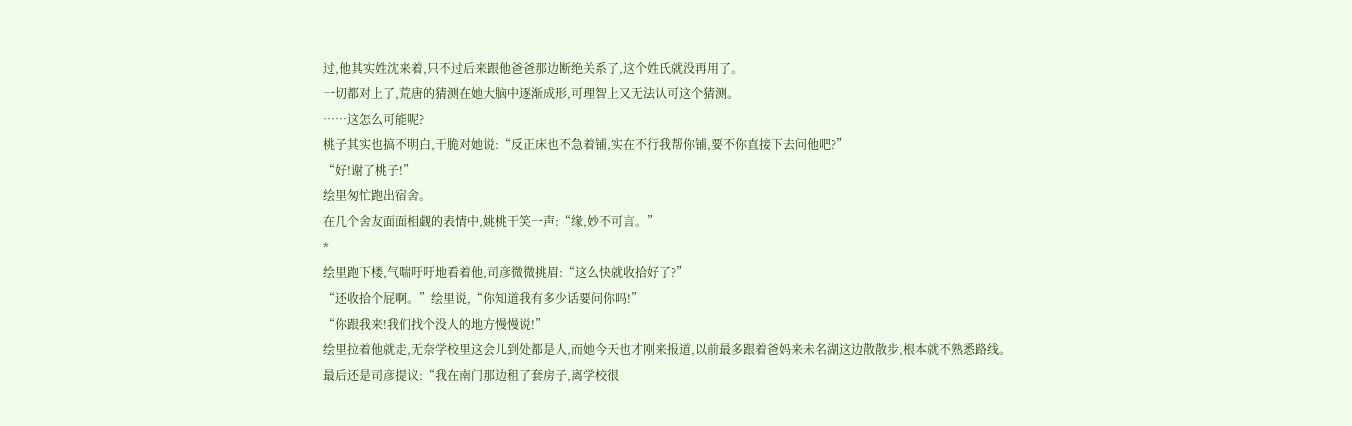过,他其实姓沈来着,只不过后来跟他爸爸那边断绝关系了,这个姓氏就没再用了。
一切都对上了,荒唐的猜测在她大脑中逐渐成形,可理智上又无法认可这个猜测。
……这怎么可能呢?
桃子其实也搞不明白,干脆对她说:“反正床也不急着铺,实在不行我帮你铺,要不你直接下去问他吧?”
“好!谢了桃子!”
绘里匆忙跑出宿舍。
在几个舍友面面相觑的表情中,姚桃干笑一声:“缘,妙不可言。”
*
绘里跑下楼,气喘吁吁地看着他,司彦微微挑眉:“这么快就收拾好了?”
“还收拾个屁啊。”绘里说,“你知道我有多少话要问你吗!”
“你跟我来!我们找个没人的地方慢慢说!”
绘里拉着他就走,无奈学校里这会儿到处都是人,而她今天也才刚来报道,以前最多跟着爸妈来未名湖这边散散步,根本就不熟悉路线。
最后还是司彦提议:“我在南门那边租了套房子,离学校很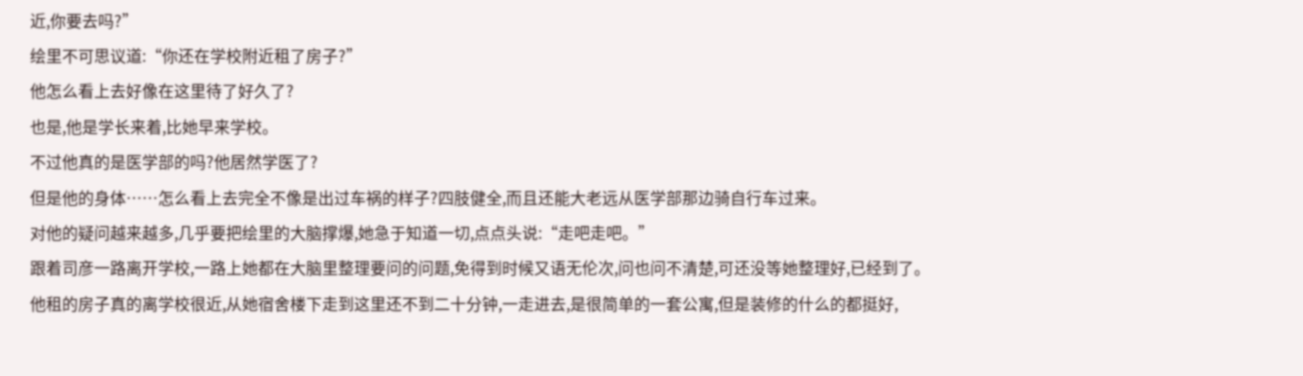近,你要去吗?”
绘里不可思议道:“你还在学校附近租了房子?”
他怎么看上去好像在这里待了好久了?
也是,他是学长来着,比她早来学校。
不过他真的是医学部的吗?他居然学医了?
但是他的身体……怎么看上去完全不像是出过车祸的样子?四肢健全,而且还能大老远从医学部那边骑自行车过来。
对他的疑问越来越多,几乎要把绘里的大脑撑爆,她急于知道一切,点点头说:“走吧走吧。”
跟着司彦一路离开学校,一路上她都在大脑里整理要问的问题,免得到时候又语无伦次,问也问不清楚,可还没等她整理好,已经到了。
他租的房子真的离学校很近,从她宿舍楼下走到这里还不到二十分钟,一走进去,是很简单的一套公寓,但是装修的什么的都挺好,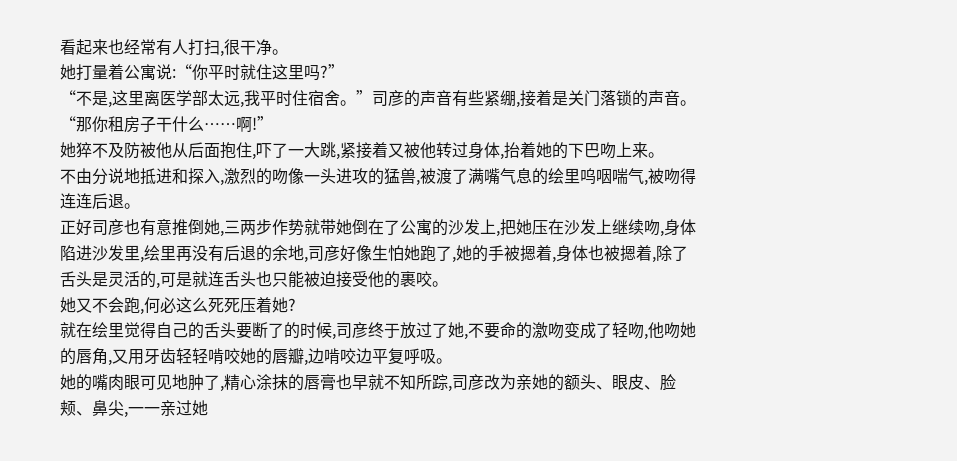看起来也经常有人打扫,很干净。
她打量着公寓说:“你平时就住这里吗?”
“不是,这里离医学部太远,我平时住宿舍。”司彦的声音有些紧绷,接着是关门落锁的声音。
“那你租房子干什么……啊!”
她猝不及防被他从后面抱住,吓了一大跳,紧接着又被他转过身体,抬着她的下巴吻上来。
不由分说地抵进和探入,激烈的吻像一头进攻的猛兽,被渡了满嘴气息的绘里呜咽喘气,被吻得连连后退。
正好司彦也有意推倒她,三两步作势就带她倒在了公寓的沙发上,把她压在沙发上继续吻,身体陷进沙发里,绘里再没有后退的余地,司彦好像生怕她跑了,她的手被摁着,身体也被摁着,除了舌头是灵活的,可是就连舌头也只能被迫接受他的裹咬。
她又不会跑,何必这么死死压着她?
就在绘里觉得自己的舌头要断了的时候,司彦终于放过了她,不要命的激吻变成了轻吻,他吻她的唇角,又用牙齿轻轻啃咬她的唇瓣,边啃咬边平复呼吸。
她的嘴肉眼可见地肿了,精心涂抹的唇膏也早就不知所踪,司彦改为亲她的额头、眼皮、脸颊、鼻尖,一一亲过她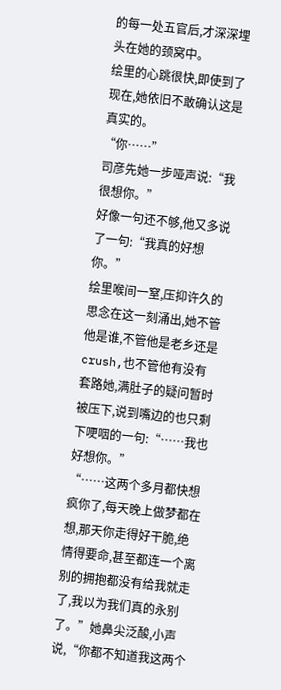的每一处五官后,才深深埋头在她的颈窝中。
绘里的心跳很快,即使到了现在,她依旧不敢确认这是真实的。
“你……”
司彦先她一步哑声说:“我很想你。”
好像一句还不够,他又多说了一句:“我真的好想你。”
绘里喉间一窒,压抑许久的思念在这一刻涌出,她不管他是谁,不管他是老乡还是crush,也不管他有没有套路她,满肚子的疑问暂时被压下,说到嘴边的也只剩下哽咽的一句:“……我也好想你。”
“……这两个多月都快想疯你了,每天晚上做梦都在想,那天你走得好干脆,绝情得要命,甚至都连一个离别的拥抱都没有给我就走了,我以为我们真的永别了。”她鼻尖泛酸,小声说,“你都不知道我这两个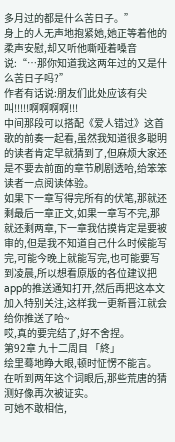多月过的都是什么苦日子。”
身上的人无声地抱紧她,她正等着他的柔声安慰,却又听他嘶哑着嗓音说:“…那你知道我这两年过的又是什么苦日子吗?”
作者有话说:朋友们此处应该有尖叫!!!!!啊啊啊啊!!!
中间那段可以搭配《爱人错过》这首歌的前奏一起看,虽然我知道很多聪明的读者肯定早就猜到了,但麻烦大家还是不要去前面的章节刷剧透哈,给笨笨读者一点阅读体验。
如果下一章写得完所有的伏笔,那就还剩最后一章正文,如果一章写不完,那就还剩两章,下一章我估摸肯定是要被审的,但是我不知道自己什么时候能写完,可能今晚上就能写完,也可能要写到凌晨,所以想看原版的各位建议把app的推送通知打开,然后再把这本文加入特别关注,这样我一更新晋江就会给你推送了哈~
哎,真的要完结了,好不舍捏。
第92章 九十二周目 「終」
绘里蓦地睁大眼,顿时怔愣不能言。
在听到两年这个词眼后,那些荒唐的猜测好像再次被证实。
可她不敢相信,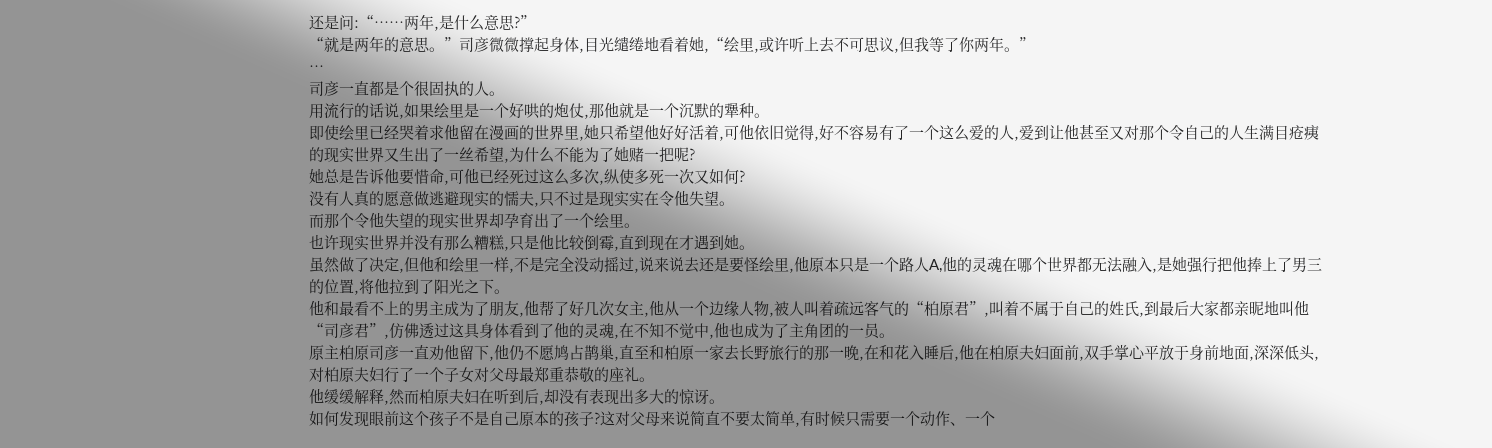还是问:“……两年,是什么意思?”
“就是两年的意思。”司彦微微撑起身体,目光缱绻地看着她,“绘里,或许听上去不可思议,但我等了你两年。”
…
司彦一直都是个很固执的人。
用流行的话说,如果绘里是一个好哄的炮仗,那他就是一个沉默的犟种。
即使绘里已经哭着求他留在漫画的世界里,她只希望他好好活着,可他依旧觉得,好不容易有了一个这么爱的人,爱到让他甚至又对那个令自己的人生满目疮痍的现实世界又生出了一丝希望,为什么不能为了她赌一把呢?
她总是告诉他要惜命,可他已经死过这么多次,纵使多死一次又如何?
没有人真的愿意做逃避现实的懦夫,只不过是现实实在令他失望。
而那个令他失望的现实世界却孕育出了一个绘里。
也许现实世界并没有那么糟糕,只是他比较倒霉,直到现在才遇到她。
虽然做了决定,但他和绘里一样,不是完全没动摇过,说来说去还是要怪绘里,他原本只是一个路人A,他的灵魂在哪个世界都无法融入,是她强行把他捧上了男三的位置,将他拉到了阳光之下。
他和最看不上的男主成为了朋友,他帮了好几次女主,他从一个边缘人物,被人叫着疏远客气的“柏原君”,叫着不属于自己的姓氏,到最后大家都亲昵地叫他“司彦君”,仿佛透过这具身体看到了他的灵魂,在不知不觉中,他也成为了主角团的一员。
原主柏原司彦一直劝他留下,他仍不愿鸠占鹊巢,直至和柏原一家去长野旅行的那一晚,在和花入睡后,他在柏原夫妇面前,双手掌心平放于身前地面,深深低头,对柏原夫妇行了一个子女对父母最郑重恭敬的座礼。
他缓缓解释,然而柏原夫妇在听到后,却没有表现出多大的惊讶。
如何发现眼前这个孩子不是自己原本的孩子?这对父母来说简直不要太简单,有时候只需要一个动作、一个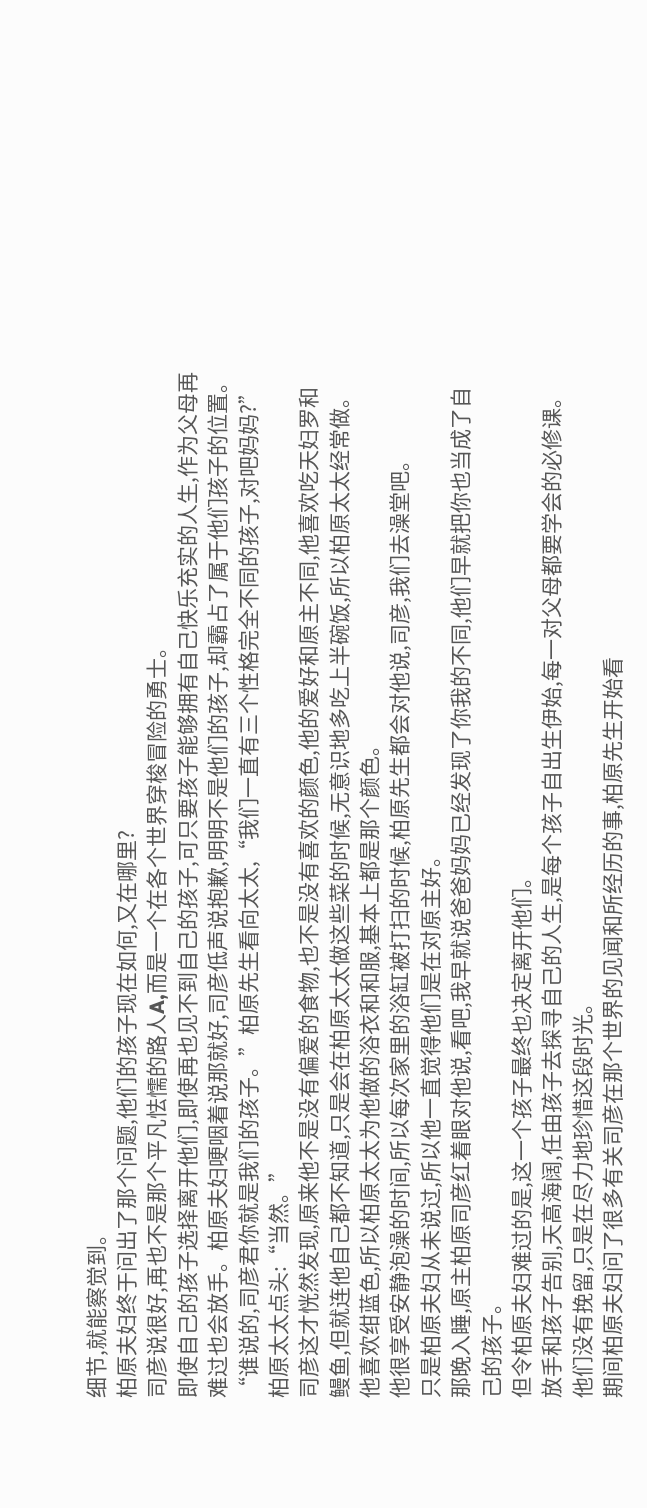细节,就能察觉到。
柏原夫妇终于问出了那个问题,他们的孩子现在如何,又在哪里?
司彦说很好,再也不是那个平凡怯懦的路人A,而是一个在各个世界穿梭冒险的勇士。
即使自己的孩子选择离开他们,即使再也见不到自己的孩子,可只要孩子能够拥有自己快乐充实的人生,作为父母再难过也会放手。柏原夫妇哽咽着说那就好,司彦低声说抱歉,明明不是他们的孩子,却霸占了属于他们孩子的位置。
“谁说的,司彦君你就是我们的孩子。”柏原先生看向太太,“我们一直有三个性格完全不同的孩子,对吧妈妈?”
柏原太太点头:“当然。”
司彦这才恍然发现,原来他不是没有偏爱的食物,也不是没有喜欢的颜色,他的爱好和原主不同,他喜欢吃天妇罗和鳗鱼,但就连他自己都不知道,只是会在柏原太太做这些菜的时候,无意识地多吃上半碗饭,所以柏原太太经常做。
他喜欢绀蓝色,所以柏原太太为他做的浴衣和和服,基本上都是那个颜色。
他很享受安静泡澡的时间,所以每次家里的浴缸被打扫的时候,柏原先生都会对他说,司彦,我们去澡堂吧。
只是柏原夫妇从未说过,所以他一直觉得他们是在对原主好。
那晚入睡,原主柏原司彦红着眼对他说,看吧,我早就说爸爸妈妈已经发现了你我的不同,他们早就把你也当成了自己的孩子。
但令柏原夫妇难过的是,这一个孩子最终也决定离开他们。
放手和孩子告别,天高海阔,任由孩子去探寻自己的人生,是每个孩子自出生伊始,每一对父母都要学会的必修课。
他们没有挽留,只是在尽力地珍惜这段时光。
期间柏原夫妇问了很多有关司彦在那个世界的见闻和所经历的事,柏原先生开始看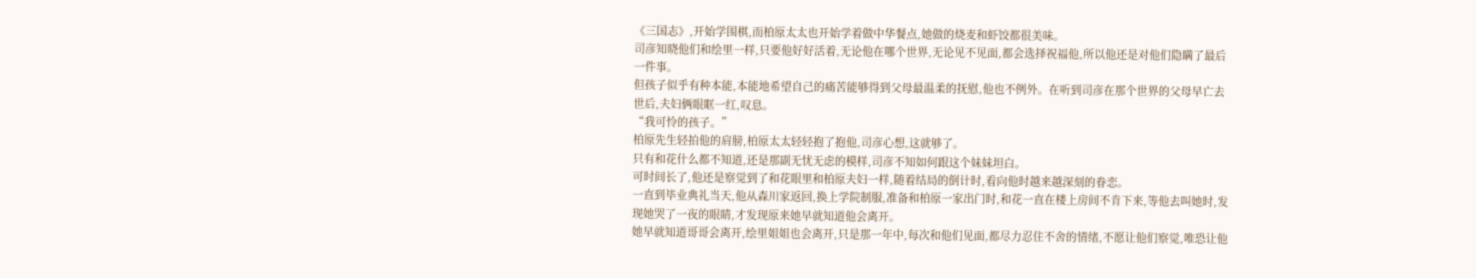《三国志》,开始学围棋,而柏原太太也开始学着做中华餐点,她做的烧麦和虾饺都很美味。
司彦知晓他们和绘里一样,只要他好好活着,无论他在哪个世界,无论见不见面,都会选择祝福他,所以他还是对他们隐瞒了最后一件事。
但孩子似乎有种本能,本能地希望自己的痛苦能够得到父母最温柔的抚慰,他也不例外。在听到司彦在那个世界的父母早亡去世后,夫妇俩眼眶一红,叹息。
“我可怜的孩子。”
柏原先生轻拍他的肩膀,柏原太太轻轻抱了抱他,司彦心想,这就够了。
只有和花什么都不知道,还是那副无忧无虑的模样,司彦不知如何跟这个妹妹坦白。
可时间长了,他还是察觉到了和花眼里和柏原夫妇一样,随着结局的倒计时,看向他时越来越深刻的眷恋。
一直到毕业典礼当天,他从森川家返回,换上学院制服,准备和柏原一家出门时,和花一直在楼上房间不肯下来,等他去叫她时,发现她哭了一夜的眼睛,才发现原来她早就知道他会离开。
她早就知道哥哥会离开,绘里姐姐也会离开,只是那一年中,每次和他们见面,都尽力忍住不舍的情绪,不愿让他们察觉,唯恐让他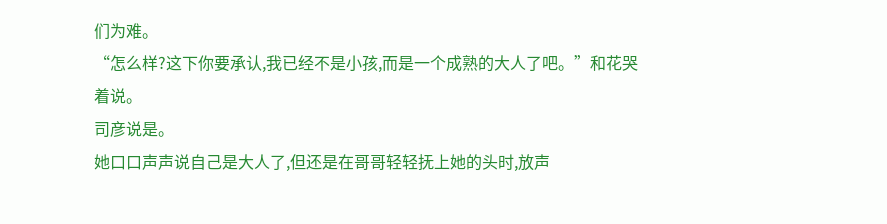们为难。
“怎么样?这下你要承认,我已经不是小孩,而是一个成熟的大人了吧。”和花哭着说。
司彦说是。
她口口声声说自己是大人了,但还是在哥哥轻轻抚上她的头时,放声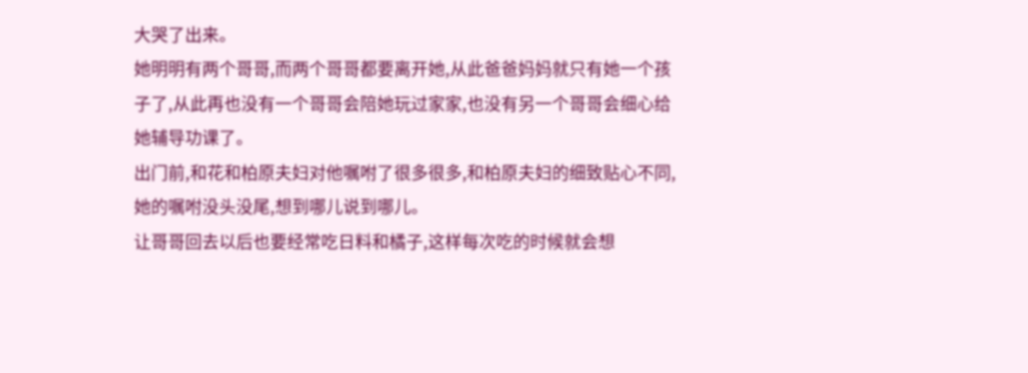大哭了出来。
她明明有两个哥哥,而两个哥哥都要离开她,从此爸爸妈妈就只有她一个孩子了,从此再也没有一个哥哥会陪她玩过家家,也没有另一个哥哥会细心给她辅导功课了。
出门前,和花和柏原夫妇对他嘱咐了很多很多,和柏原夫妇的细致贴心不同,她的嘱咐没头没尾,想到哪儿说到哪儿。
让哥哥回去以后也要经常吃日料和橘子,这样每次吃的时候就会想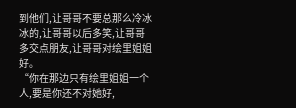到他们,让哥哥不要总那么冷冰冰的,让哥哥以后多笑,让哥哥多交点朋友,让哥哥对绘里姐姐好。
“你在那边只有绘里姐姐一个人,要是你还不对她好,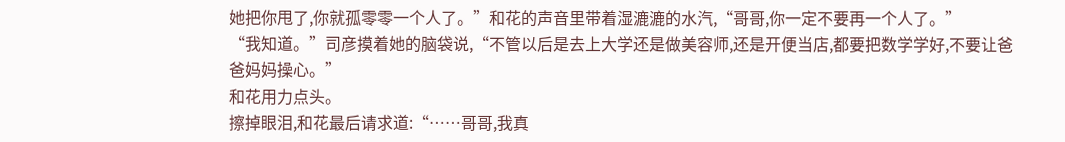她把你甩了,你就孤零零一个人了。”和花的声音里带着湿漉漉的水汽,“哥哥,你一定不要再一个人了。”
“我知道。”司彦摸着她的脑袋说,“不管以后是去上大学还是做美容师,还是开便当店,都要把数学学好,不要让爸爸妈妈操心。”
和花用力点头。
擦掉眼泪,和花最后请求道:“……哥哥,我真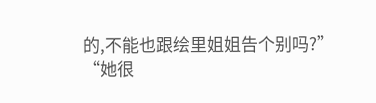的,不能也跟绘里姐姐告个别吗?”
“她很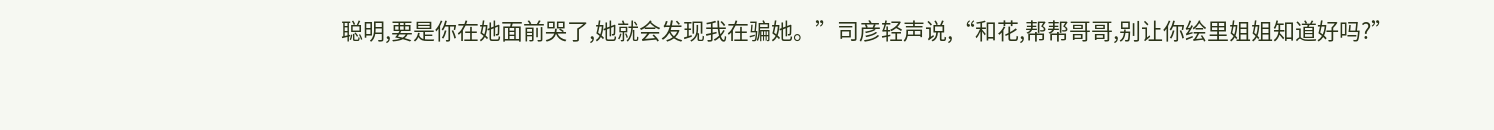聪明,要是你在她面前哭了,她就会发现我在骗她。”司彦轻声说,“和花,帮帮哥哥,别让你绘里姐姐知道好吗?”